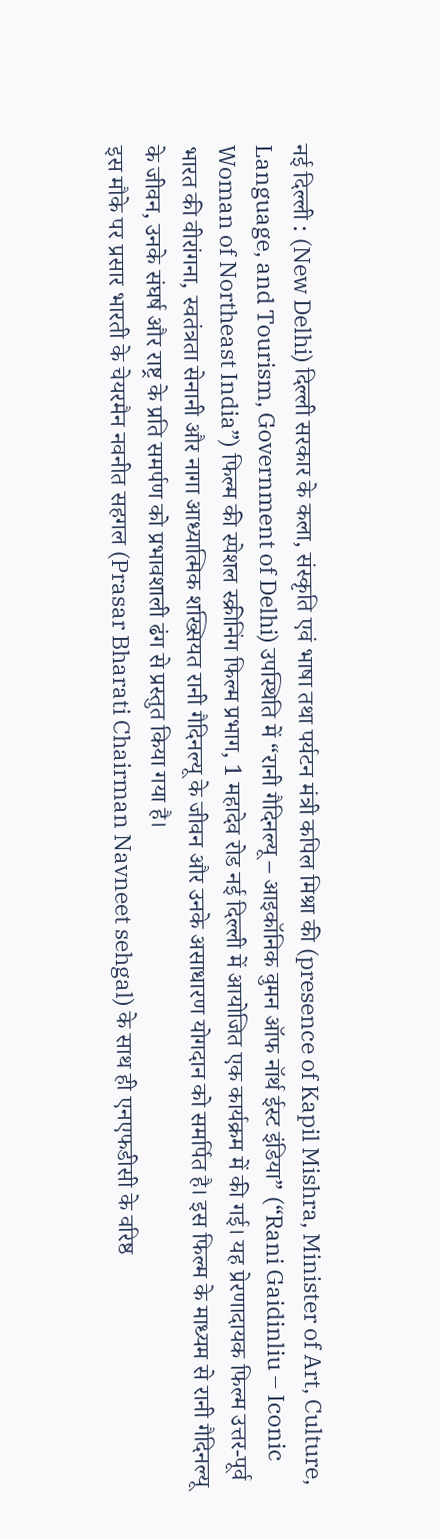नई दिल्ली : (New Delhi) दिल्ली सरकार के कला, संस्कृति एवं भाषा तथा पर्यटन मंत्री कपिल मिश्रा की (presence of Kapil Mishra, Minister of Art, Culture, Language, and Tourism, Government of Delhi) उपस्थिति में “रानी गैदिनल्यू – आइकॉनिक वुमन ऑफ नॉर्थ ईस्ट इंडिया” (“Rani Gaidinliu – Iconic Woman of Northeast India”) फिल्म की स्पेशल स्क्रीनिंग फिल्म प्रभाग, 1 महादेव रोड नई दिल्ली में आयोजित एक कार्यक्रम में की गई। यह प्रेरणादायक फिल्म उत्तर-पूर्व भारत की वीरांगना, स्वतंत्रता सेनानी और नागा आध्यात्मिक शख्सियत रानी गैदिनल्यू के जीवन और उनके असाधारण योगदान को समर्पित है। इस फिल्म के माध्यम से रानी गैदिनल्यू के जीवन, उनके संघर्ष और राष्ट्र के प्रति समर्पण को प्रभावशाली ढंग से प्रस्तुत किया गया है।
इस मौके पर प्रसार भारती के चेयरमैन नवनीत सहगल (Prasar Bharati Chairman Navneet sehgal) के साथ ही एनएफडीसी के वरिष्ठ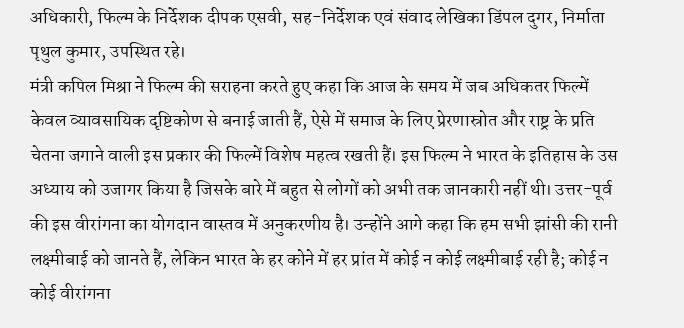अधिकारी, फिल्म के निर्देशक दीपक एसवी, सह-निर्देशक एवं संवाद लेखिका डिंपल दुगर, निर्माता पृथुल कुमार, उपस्थित रहे।
मंत्री कपिल मिश्रा ने फिल्म की सराहना करते हुए कहा कि आज के समय में जब अधिकतर फिल्में केवल व्यावसायिक दृष्टिकोण से बनाई जाती हैं, ऐसे में समाज के लिए प्रेरणास्रोत और राष्ट्र के प्रति चेतना जगाने वाली इस प्रकार की फिल्में विशेष महत्व रखती हैं। इस फिल्म ने भारत के इतिहास के उस अध्याय को उजागर किया है जिसके बारे में बहुत से लोगों को अभी तक जानकारी नहीं थी। उत्तर-पूर्व की इस वीरांगना का योगदान वास्तव में अनुकरणीय है। उन्होंने आगे कहा कि हम सभी झांसी की रानी लक्ष्मीबाई को जानते हैं, लेकिन भारत के हर कोने में हर प्रांत में कोई न कोई लक्ष्मीबाई रही है; कोई न कोई वीरांगना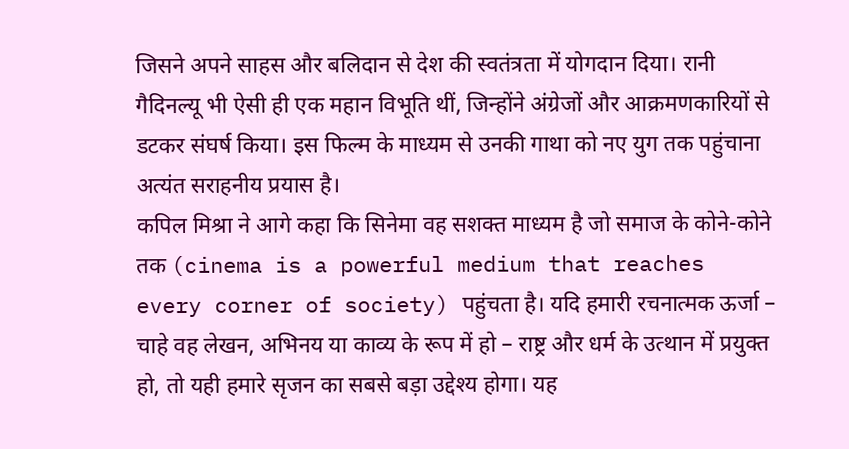जिसने अपने साहस और बलिदान से देश की स्वतंत्रता में योगदान दिया। रानी गैदिनल्यू भी ऐसी ही एक महान विभूति थीं, जिन्होंने अंग्रेजों और आक्रमणकारियों से डटकर संघर्ष किया। इस फिल्म के माध्यम से उनकी गाथा को नए युग तक पहुंचाना अत्यंत सराहनीय प्रयास है।
कपिल मिश्रा ने आगे कहा कि सिनेमा वह सशक्त माध्यम है जो समाज के कोने-कोने तक (cinema is a powerful medium that reaches every corner of society) पहुंचता है। यदि हमारी रचनात्मक ऊर्जा – चाहे वह लेखन, अभिनय या काव्य के रूप में हो – राष्ट्र और धर्म के उत्थान में प्रयुक्त हो, तो यही हमारे सृजन का सबसे बड़ा उद्देश्य होगा। यह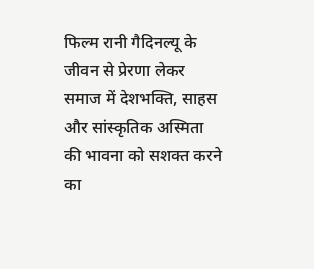फिल्म रानी गैदिनल्यू के जीवन से प्रेरणा लेकर समाज में देशभक्ति, साहस और सांस्कृतिक अस्मिता की भावना को सशक्त करने का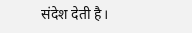संदेश देती है।